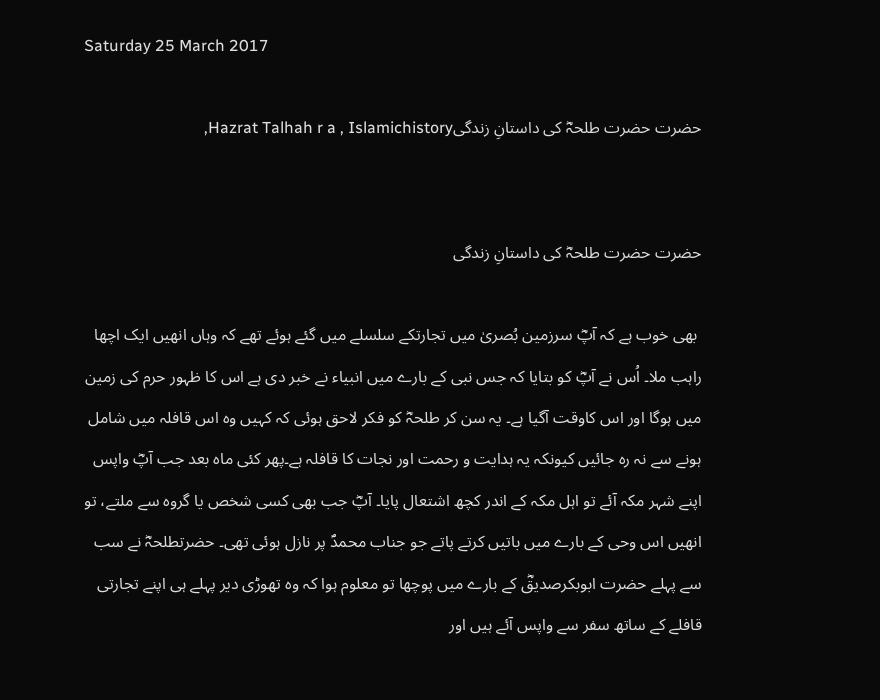Saturday 25 March 2017

حضرت حضرت طلحہؓ کی داستانِ زندگیHazrat Talhah r a , Islamichistory,


حضرت حضرت طلحہؓ کی داستانِ زندگی

 بھی خوب ہے کہ آپؓ سرزمین بُصریٰ میں تجارتکے سلسلے میں گئے ہوئے تھے کہ وہاں انھیں ایک اچھا راہب ملا۔ اُس نے آپؓ کو بتایا کہ جس نبی کے بارے میں انبیاء نے خبر دی ہے اس کا ظہور حرم کی زمین میں ہوگا اور اس کاوقت آگیا ہے۔ یہ سن کر طلحہؓ کو فکر لاحق ہوئی کہ کہیں وہ اس قافلہ میں شامل ہونے سے نہ رہ جائیں کیونکہ یہ ہدایت و رحمت اور نجات کا قافلہ ہے۔پھر کئی ماہ بعد جب آپؓ واپس اپنے شہر مکہ آئے تو اہل مکہ کے اندر کچھ اشتعال پایا۔ آپؓ جب بھی کسی شخص یا گروہ سے ملتے، تو انھیں اس وحی کے بارے میں باتیں کرتے پاتے جو جناب محمدؐ پر نازل ہوئی تھی۔ حضرتطلحہؓ نے سب سے پہلے حضرت ابوبکرصدیقؓ کے بارے میں پوچھا تو معلوم ہوا کہ وہ تھوڑی دیر پہلے ہی اپنے تجارتی قافلے کے ساتھ سفر سے واپس آئے ہیں اور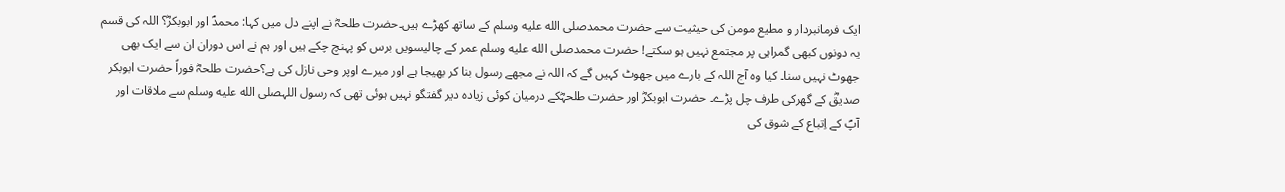ایک فرمانبردار و مطیع مومن کی حیثیت سے حضرت محمدصلى الله عليه وسلم کے ساتھ کھڑے ہیں۔حضرت طلحہؓ نے اپنے دل میں کہا: محمدؐ اور ابوبکرؓ؟ اللہ کی قسم یہ دونوں کبھی گمراہی پر مجتمع نہیں ہو سکتے! حضرت محمدصلى الله عليه وسلم عمر کے چالیسویں برس کو پہنچ چکے ہیں اور ہم نے اس دوران ان سے ایک بھی جھوٹ نہیں سنا۔ کیا وہ آج اللہ کے بارے میں جھوٹ کہیں گے کہ اللہ نے مجھے رسول بنا کر بھیجا ہے اور میرے اوپر وحی نازل کی ہے؟حضرت طلحہؓ فوراً حضرت ابوبکر صدیقؓ کے گھرکی طرف چل پڑے۔ حضرت ابوبکرؓ اور حضرت طلحہؓکے درمیان کوئی زیادہ دیر گفتگو نہیں ہوئی تھی کہ رسول اللہصلى الله عليه وسلم سے ملاقات اور آپؐ کے اِتباع کے شوق کی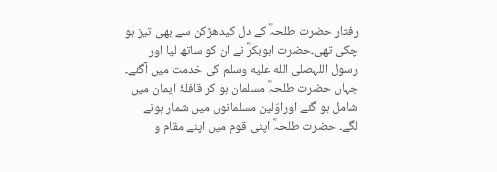رفتار حضرت طلحہؓ کے دل کیدھڑکن سے بھی تیز ہو چکی تھی۔حضرت ابوبکرؓ نے ان کو ساتھ لیا اور رسول اللہصلى الله عليه وسلم کی خدمت میں آگئے۔ جہاں حضرت طلحہؓ مسلمان ہو کر قافلۂ ایمان میں شامل ہو گئے اوراوّلین مسلمانوں میں شمار ہونے لگے۔ حضرت طلحہؓ اپنی قوم میں اپنے مقام و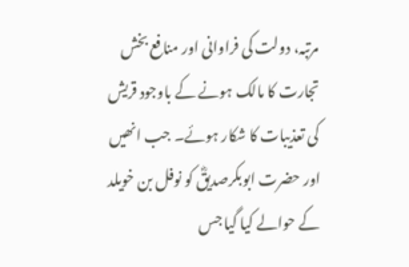مرتبہ، دولت کی فراوانی اور منافع بخش تجارت کا مالک ہونے کے باوجود قریش کی تعذیبات کا شکار ہوئے۔ جب انھیں اور حضرت ابوبکرصدیقؓ کو نوفل بن خویلد کے حوالے کیا گیا جس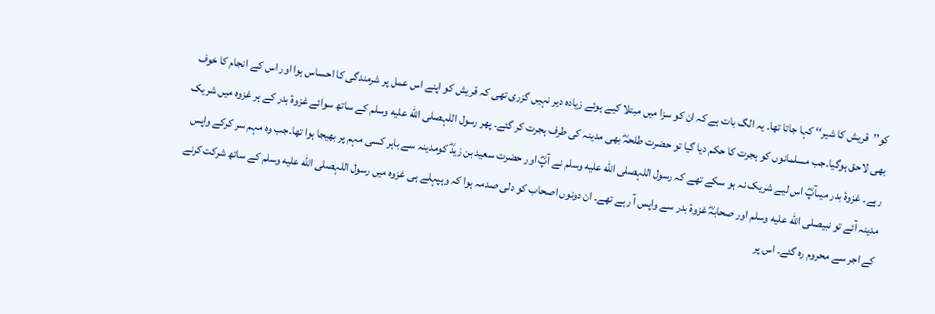کو’’قریش کا شیر‘‘ کہا جاتا تھا۔ یہ الگ بات ہے کہ ان کو سزا میں مبتلا کیے ہوئے زیادہ دیر نہیں گزری تھی کہ قریش کو اپنے اس عمل پر شرمندگی کا احساس ہوا اور اس کے انجام کا خوف بھی لاحق ہوگیا۔جب مسلمانوں کو ہجرت کا حکم دیا گیا تو حضرت طلحہؓ بھی مدینہ کی طرف ہجرت کر گئے۔ پھر رسول اللہصلى الله عليه وسلم کے ساتھ سوائے غزوۂ بدر کے ہر غزوہ میں شریک رہے۔ غزوۂ بدر میںآپؓ اس لیے شریک نہ ہو سکے تھے کہ رسول اللہصلى الله عليه وسلم نے آپؓ اور حضرت سعید بن زیدؓ کومدینہ سے باہر کسی مہم پر بھیجا ہوا تھا۔جب وہ مہم سر کرکے واپس مدینہ آئے تو نبیصلى الله عليه وسلم اور صحابہؓ غزوۂ بدر سے واپس آ رہے تھے۔ ان دونوں اصحاب کو دلی صدمہ ہوا کہ وہپہلے ہی غزوہ میں رسول اللہصلى الله عليه وسلم کے ساتھ شرکت کرنے کے اجر سے محروم رہ گئے۔ اس پر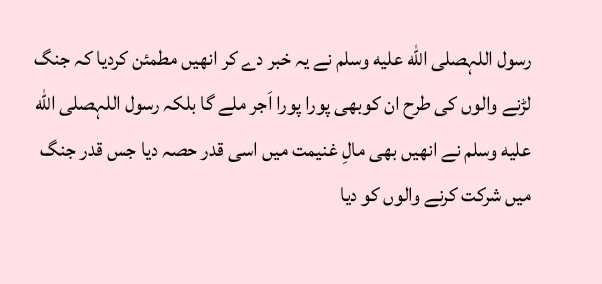رسول اللہصلى الله عليه وسلم نے یہ خبر دے کر انھیں مطمئن کردیا کہ جنگ لڑنے والوں کی طرح ان کوبھی پورا پورا اَجر ملے گا بلکہ رسول اللہصلى الله عليه وسلم نے انھیں بھی مالِ غنیمت میں اسی قدر حصہ دیا جس قدر جنگ میں شرکت کرنے والوں کو دیا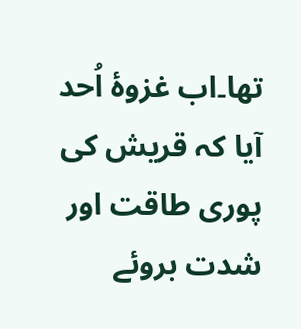تھا۔اب غزوۂ اُحد آیا کہ قریش کی پوری طاقت اور شدت بروئے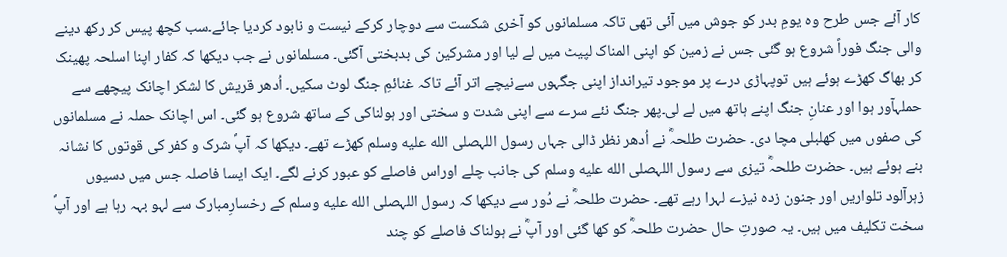کار آئے جس طرح وہ یومِ بدر کو جوش میں آئی تھی تاکہ مسلمانوں کو آخری شکست سے دوچار کرکے نیست و نابود کردیا جائے۔سب کچھ پیس کر رکھ دینے والی جنگ فوراً شروع ہو گئی جس نے زمین کو اپنی المناک لپیٹ میں لے لیا اور مشرکین کی بدبختی آگئی۔ مسلمانوں نے جب دیکھا کہ کفار اپنا اسلحہ پھینک کر بھاگ کھڑے ہوئے ہیں توپہاڑی درے پر موجود تیرانداز اپنی جگہوں سےنیچے اتر آئے تاکہ غنائمِ جنگ لوٹ سکیں۔ اُدھر قریش کا لشکر اچانک پیچھے سے حملہآور ہوا اور عنانِ جنگ اپنے ہاتھ میں لے لی۔پھر جنگ نئے سرے سے اپنی شدت و سختی اور ہولناکی کے ساتھ شروع ہو گئی۔ اس اچانک حملہ نے مسلمانوں کی صفوں میں کھلبلی مچا دی۔ حضرت طلحہؓ نے اُدھر نظر ڈالی جہاں رسول اللہصلى الله عليه وسلم کھڑے تھے۔ دیکھا کہ آپؐ شرک و کفر کی قوتوں کا نشانہ بنے ہوئے ہیں۔ حضرت طلحہؓ تیزی سے رسول اللہصلى الله عليه وسلم کی جانب چلے اوراس فاصلے کو عبور کرنے لگے۔ ایک ایسا فاصلہ جس میں دسیوں زہرآلود تلواریں اور جنون زدہ نیزے لہرا رہے تھے۔ حضرت طلحہؓ نے دُور سے دیکھا کہ رسول اللہصلى الله عليه وسلم کے رخسارِمبارک سے لہو بہہ رہا ہے اور آپؐ سخت تکلیف میں ہیں۔ یہ صورتِ حال حضرت طلحہؓ کو کھا گئی اور آپؓ نے ہولناک فاصلے کو چند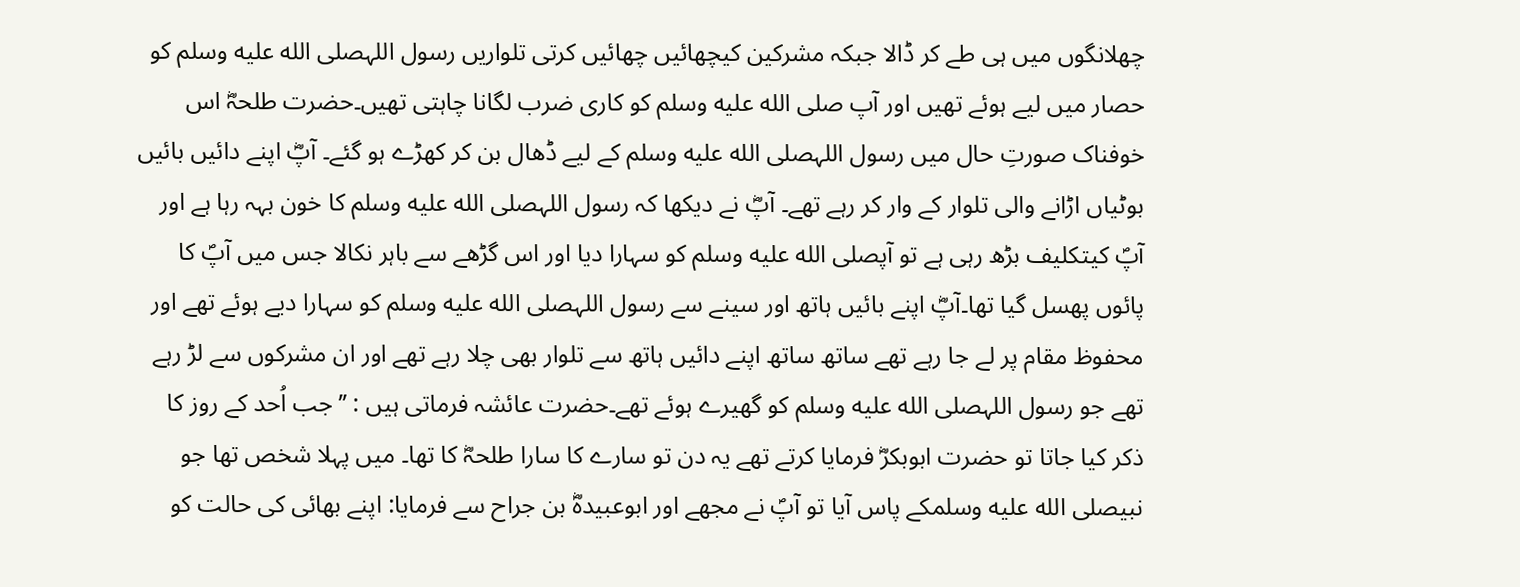چھلانگوں میں ہی طے کر ڈالا جبکہ مشرکین کیچھائیں چھائیں کرتی تلواریں رسول اللہصلى الله عليه وسلم کو حصار میں لیے ہوئے تھیں اور آپ صلى الله عليه وسلم کو کاری ضرب لگانا چاہتی تھیں۔حضرت طلحہؓ اس خوفناک صورتِ حال میں رسول اللہصلى الله عليه وسلم کے لیے ڈھال بن کر کھڑے ہو گئے۔ آپؓ اپنے دائیں بائیں بوٹیاں اڑانے والی تلوار کے وار کر رہے تھے۔ آپؓ نے دیکھا کہ رسول اللہصلى الله عليه وسلم کا خون بہہ رہا ہے اور آپؐ کیتکلیف بڑھ رہی ہے تو آپصلى الله عليه وسلم کو سہارا دیا اور اس گڑھے سے باہر نکالا جس میں آپؐ کا پائوں پھسل گیا تھا۔آپؓ اپنے بائیں ہاتھ اور سینے سے رسول اللہصلى الله عليه وسلم کو سہارا دیے ہوئے تھے اور محفوظ مقام پر لے جا رہے تھے ساتھ ساتھ اپنے دائیں ہاتھ سے تلوار بھی چلا رہے تھے اور ان مشرکوں سے لڑ رہے تھے جو رسول اللہصلى الله عليه وسلم کو گھیرے ہوئے تھے۔حضرت عائشہ فرماتی ہیں : ’’جب اُحد کے روز کا ذکر کیا جاتا تو حضرت ابوبکرؓ فرمایا کرتے تھے یہ دن تو سارے کا سارا طلحہؓ کا تھا۔ میں پہلا شخص تھا جو نبیصلى الله عليه وسلمکے پاس آیا تو آپؐ نے مجھے اور ابوعبیدہؓ بن جراح سے فرمایا: اپنے بھائی کی حالت کو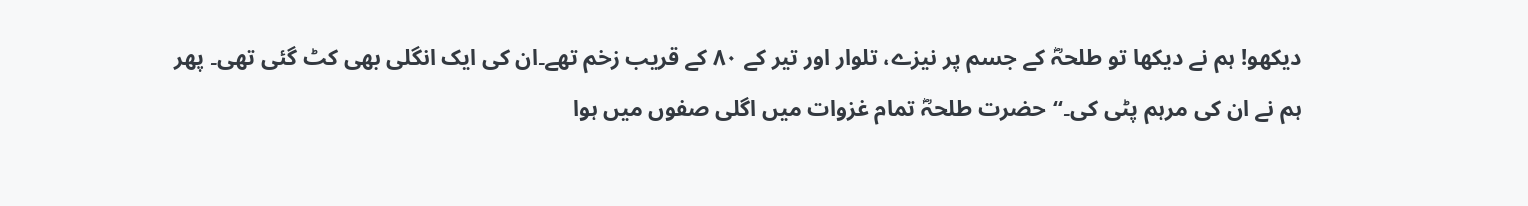دیکھو! ہم نے دیکھا تو طلحہؓ کے جسم پر نیزے، تلوار اور تیر کے ۸۰ کے قریب زخم تھے۔ان کی ایک انگلی بھی کٹ گئی تھی۔ پھر ہم نے ان کی مرہم پٹی کی۔‘‘حضرت طلحہؓ تمام غزوات میں اگلی صفوں میں ہوا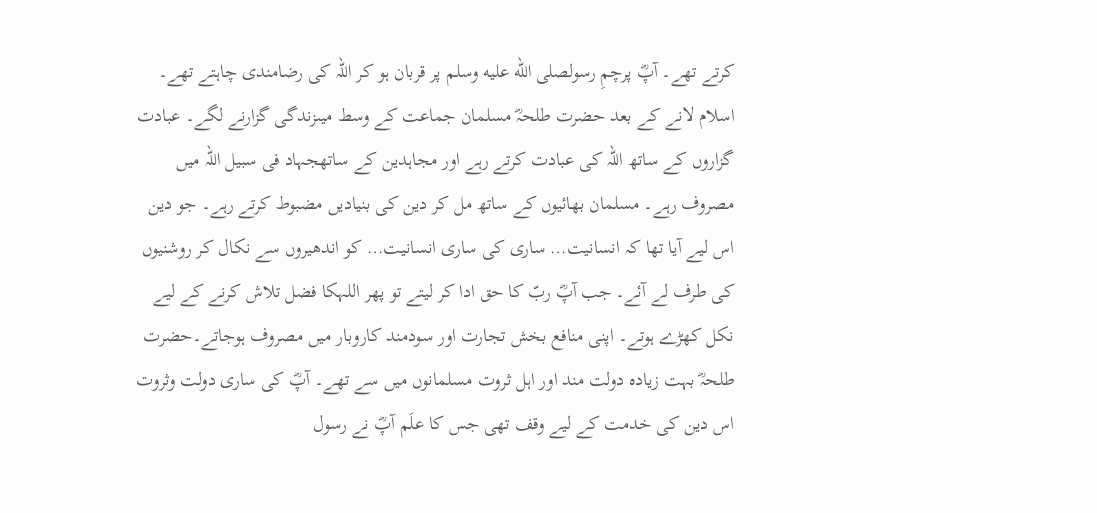کرتے تھے۔ آپؓ پرچمِ رسولصلى الله عليه وسلم پر قربان ہو کر اللہ کی رضامندی چاہتے تھے۔ اسلام لانے کے بعد حضرت طلحہؓ مسلمان جماعت کے وسط میںزندگی گزارنے لگے۔ عبادت گزاروں کے ساتھ اللہ کی عبادت کرتے رہے اور مجاہدین کے ساتھجہاد فی سبیل اللہ میں مصروف رہے۔ مسلمان بھائیوں کے ساتھ مل کر دین کی بنیادیں مضبوط کرتے رہے۔ جو دین اس لیے آیا تھا کہ انسانیت… ساری کی ساری انسانیت… کو اندھیروں سے نکال کر روشنیوں کی طرف لے آئے۔ جب آپؓ ربّ کا حق ادا کر لیتے تو پھر اللہکا فضل تلاش کرنے کے لیے نکل کھڑے ہوتے۔ اپنی منافع بخش تجارت اور سودمند کاروبار میں مصروف ہوجاتے۔حضرت طلحہؓ بہت زیادہ دولت مند اور اہل ثروت مسلمانوں میں سے تھے۔ آپؓ کی ساری دولت وثروت اس دین کی خدمت کے لیے وقف تھی جس کا علَم آپؓ نے رسول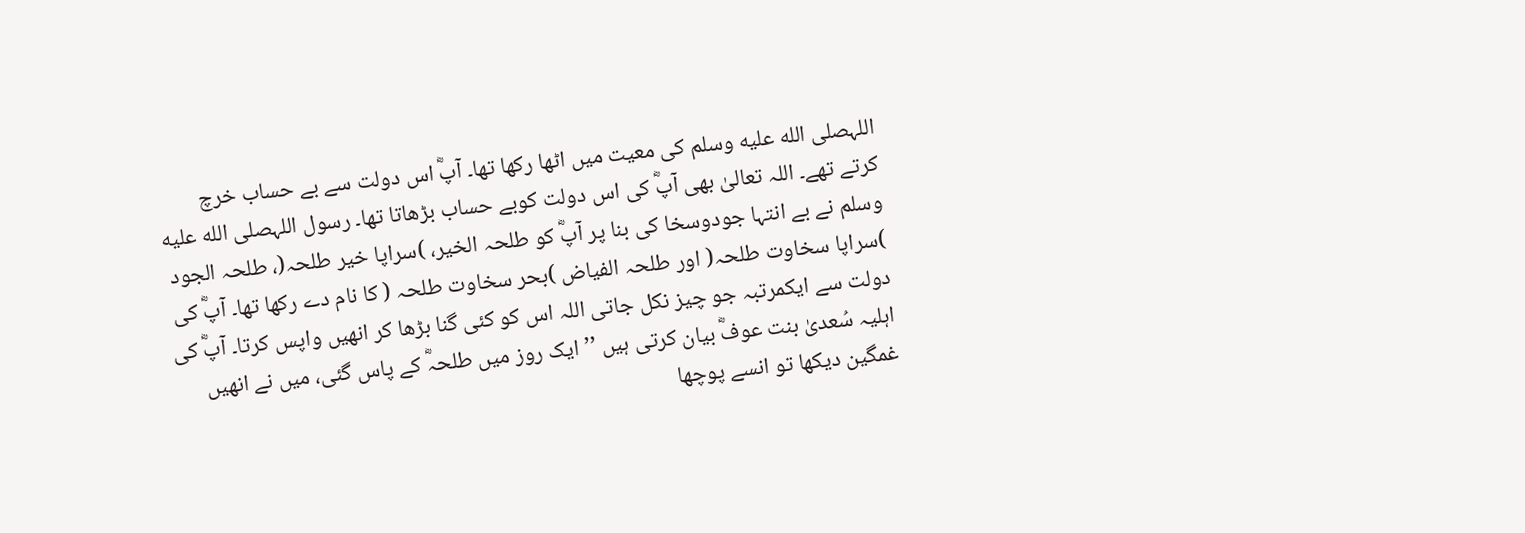اللہصلى الله عليه وسلم کی معیت میں اٹھا رکھا تھا۔ آپؓ اس دولت سے بے حساب خرچ کرتے تھے۔ اللہ تعالیٰ بھی آپؓ کی اس دولت کوبے حساب بڑھاتا تھا۔ رسول اللہصلى الله عليه وسلم نے بے انتہا جودوسخا کی بنا پر آپؓ کو طلحہ الخیر، )سراپا خیر طلحہ(، طلحہ الجود )سراپا سخاوت طلحہ( اور طلحہ الفیاض )بحر سخاوت طلحہ ( کا نام دے رکھا تھا۔ آپؓ کی دولت سے ایکمرتبہ جو چیز نکل جاتی اللہ اس کو کئی گنا بڑھا کر انھیں واپس کرتا۔ آپؓ کی اہلیہ سُعدیٰ بنت عوفؓ بیان کرتی ہیں ’’ایک روز میں طلحہؓ کے پاس گئی، میں نے انھیں غمگین دیکھا تو انسے پوچھا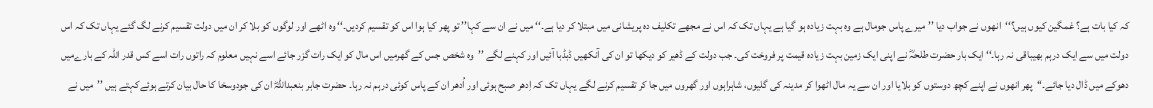کہ کیا بات ہے؟ غمگین کیوں ہیں؟‘‘انھوں نے جواب دیا ’’میرے پاس جومال ہے وہ بہت زیادہ ہو گیا ہے یہاں تک کہ اس نے مجھے تکلیف دہ پریشانی میں مبتلا کر دیا ہے۔‘‘ میں نے ان سے کہا’’ تو پھر کیا ہوا اس کو تقسیم کردیں۔‘‘ وہ اٹھے اور لوگوں کو بلا کر ان میں دولت تقسیم کرنے لگ گئے یہاں تک کہ اس دولت میں سے ایک درہم بھیباقی نہ رہا۔‘‘ ایک بار حضرت طلحہؓ نے اپنی ایک زمین بہت زیادہ قیمت پر فروخت کی۔ جب دولت کے ڈھیر کو دیکھا تو ان کی آنکھیں ڈبڈبا آئیں اور کہنے لگے ’’وہ شخص جس کے گھرمیں اس مال کو ایک رات گزر جائے اسے نہیں معلوم کہ راتوں رات اسے کس قدر اللہ کے بارےمیں دھوکے میں ڈال دیا جائے۔‘‘پھر انھوں نے اپنے کچھ دوستوں کو بلایا اور ان سے یہ مال اٹھوا کر مدینہ کی گلیوں، شاہراہوں اور گھروں میں جا کر تقسیم کرنے لگے یہاں تک کہ اِدھر صبح ہوئی اور اُدھر ان کے پاس کوئی درہم نہ رہا۔ حضرت جابر بنعبداللہؓ ان کی جودوسخا کا حال بیان کرتے ہوئےکہتے ہیں ’’میں نے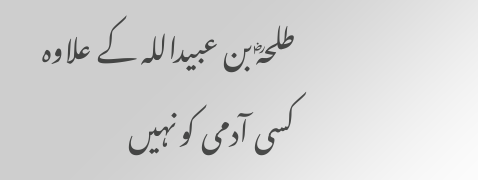طلحہؓ بن عبیداللہ کے علاوہ کسی آدمی کو نہیں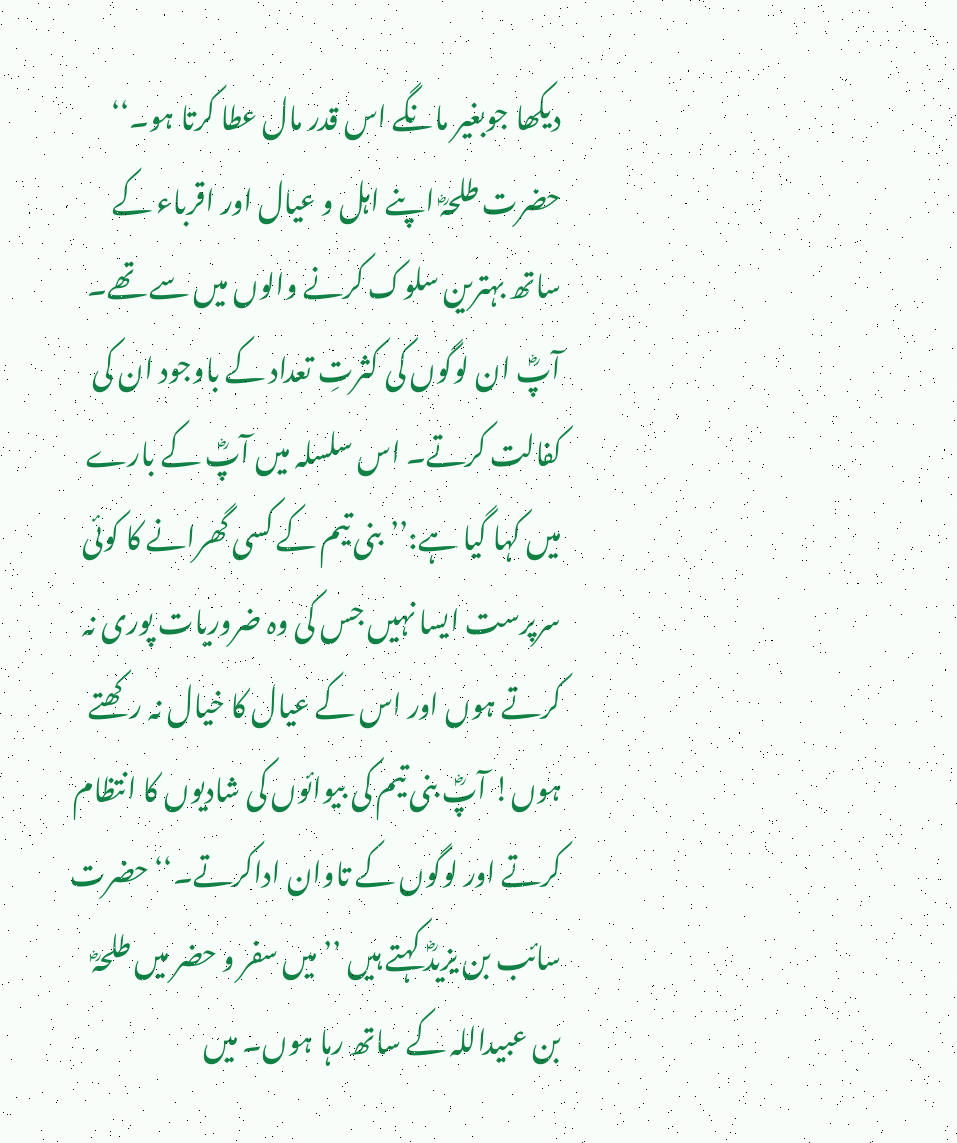دیکھا جوبغیر مانگے اس قدر مال عطا کرتا ہو۔‘‘ حضرت طلحہؓ اپنے اہل و عیال اور اقرباء کے ساتھ بہترین سلوک کرنے والوں میں سے تھے۔ آپؓ ان لوگوں کی کثرتِ تعداد کے باوجود ان کی کفالت کرتے۔ اس سلسلہ میں آپؓ کے بارے میں کہا گیا ہے:’’بنی تیم کے کسی گھرانے کا کوئی سرپرست ایسا نہیں جس کی وہ ضروریات پوری نہ کرتے ہوں اور اس کے عیال کا خیال نہ رکھتے ہوں! آپؓ بنی تیم کی بیوائوں کی شادیوں کا انتظام کرتے اور لوگوں کے تاوان اداکرتے۔‘‘ حضرت سائب بن یزیدؓ کہتے ہیں ’’میں سفر و حضر میں طلحہؓ بن عبیداللہ کے ساتھ رہا ہوں۔ میں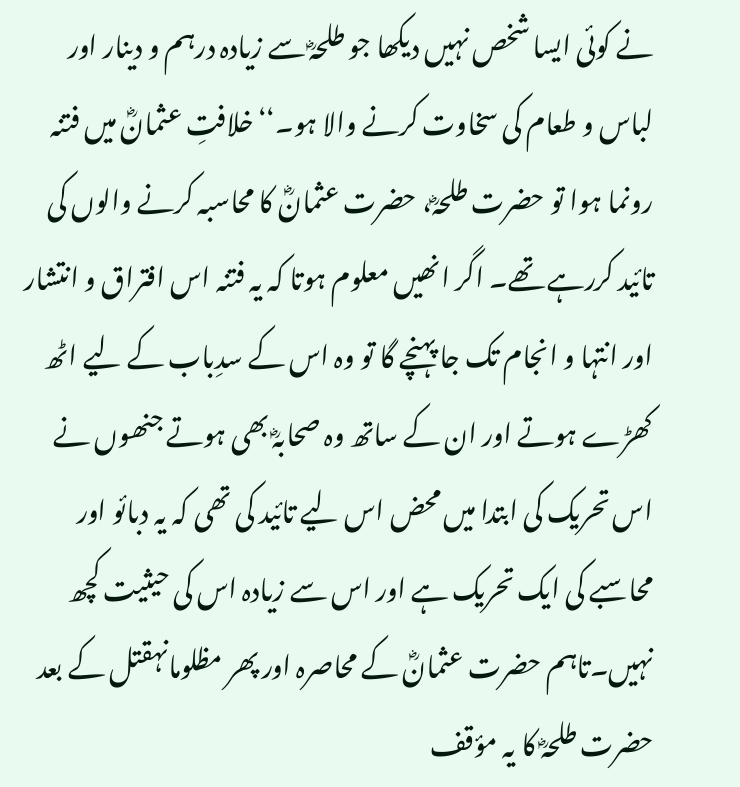نے کوئی ایسا شخص نہیں دیکھا جو طلحہؓ سے زیادہ درہم و دینار اور لباس و طعام کی سخاوت کرنے والا ہو۔‘‘خلافتِ عثمانؓ میں فتنہ رونما ہوا تو حضرت طلحہؓ، حضرت عثمانؓ کا محاسبہ کرنے والوں کی تائید کررہے تھے۔ اگر انھیں معلوم ہوتا کہ یہ فتنہ اس افتراق و انتشار اور انتہا و انجام تک جا پہنچے گا تو وہ اس کے سدِباب کے لیے اٹھ کھڑے ہوتے اور ان کے ساتھ وہ صحابہؓ بھی ہوتے جنھوں نے اس تحریک کی ابتدا میں محض اس لیے تائید کی تھی کہ یہ دبائو اور محاسبے کی ایک تحریک ہے اور اس سے زیادہ اس کی حیثیت کچھ نہیں۔تاہم حضرت عثمانؓ کے محاصرہ اور پھر مظلومانہقتل کے بعد حضرت طلحہؓ کا یہ مؤقف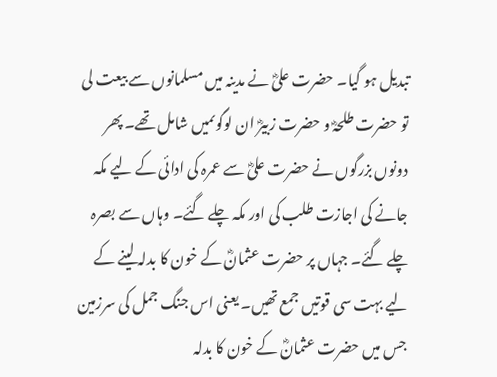تبدیل ہو گیا۔ حضرت علیؓ نے مدینہ میں مسلمانوں سے بیعت لی تو حضرت طلحہؓ و حضرت زبیرؓ ان لوگوںمیں شامل تھے۔ پھر دونوں بزرگوں نے حضرت علیؓ سے عمرہ کی ادائی کے لیے مکہ جانے کی اجازت طلب کی اور مکہ چلے گئے۔ وہاں سے بصرہ چلے گئے۔ جہاں پر حضرت عثمانؓ کے خون کا بدلہ لینے کے لیے بہت سی قوتیں جمع تھیں۔ یعنی اس جنگ جمل کی سرزمین جس میں حضرت عثمانؓ کے خون کا بدلہ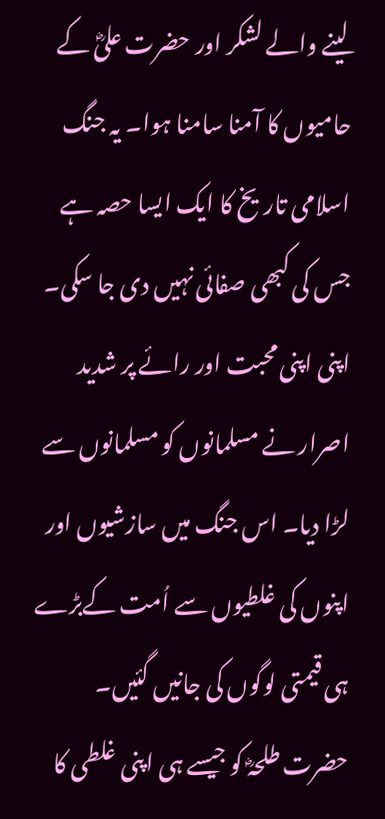لینے والے لشکر اور حضرت علیؓ کے حامیوں کا آمنا سامنا ہوا۔ یہ جنگ اسلامی تاریخ کا ایک ایسا حصہ ہے جس کی کبھی صفائی نہیں دی جا سکی۔ اپنی اپنی محبت اور رائے پر شدید اصرار نے مسلمانوں کو مسلمانوں سے لڑا دیا۔ اس جنگ میں سازشیوں اور اپنوں کی غلطیوں سے اُمت کےبڑے ہی قیمتی لوگوں کی جانیں گئیں۔ حضرت طلحہؓ کو جیسے ہی اپنی غلطی کا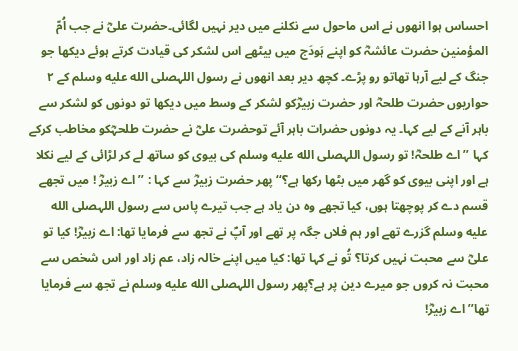احساس ہوا انھوں نے اس ماحول سے نکلنے میں دیر نہیں لگائی۔حضرت علیؓ نے جب اُمّ المؤمنین حضرت عائشہؓ کو اپنے ہَودَج میں بیٹھے اس لشکر کی قیادت کرتے ہوئے دیکھا جو جنگ کے لیے آرہا تھاتو رو پڑے۔ کچھ دیر بعد انھوں نے رسول اللہصلى الله عليه وسلم کے ۲ حواریوں حضرت طلحہؓ اور حضرت زبیرؓکو لشکر کے وسط میں دیکھا تو دونوں کو لشکر سے باہر آنے کے لیے کہا۔ یہ دونوں حضرات باہر آئے توحضرت علیؓ نے حضرت طلحہؓکو مخاطب کرکے کہا ’’اے طلحہؓ! تو رسول اللہصلى الله عليه وسلم کی بیوی کو ساتھ لے کر لڑائی کے لیے نکلا ہے اور اپنی بیوی کو گھر میں بٹھا رکھا ہے؟‘‘پھر حضرت زبیرؓ سے کہا : ’’اے زبیرؓ ! میں تجھے قسم دے کر پوچھتا ہوں، کیا تجھے وہ دن یاد ہے جب تیرے پاس سے رسول اللہصلى الله عليه وسلم گزرے تھے اور ہم فلاں جگہ پر تھے اور آپؐ نے تجھ سے فرمایا تھا: اے زبیرؓ! کیا تو علیؓ سے محبت نہیں کرتا؟ تُو نے کہا تھا: کیا میں اپنے خالہ زاد، عم زاد اور اس شخص سے محبت نہ کروں جو میرے دین پر ہے؟پھر رسول اللہصلى الله عليه وسلم نے تجھ سے فرمایا تھا’’ اے زبیرؓ!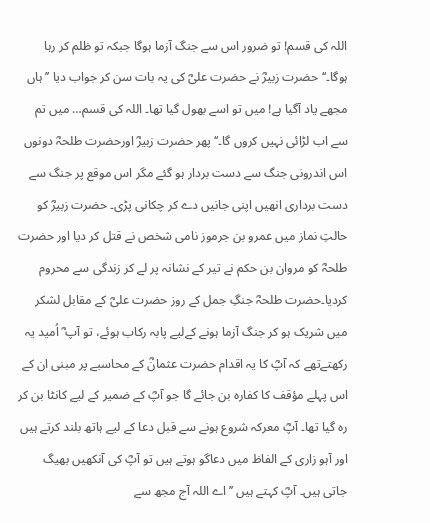اللہ کی قسم! تو ضرور اس سے جنگ آزما ہوگا جبکہ تو ظلم کر رہا ہوگا۔‘‘حضرت زبیرؓ نے حضرت علیؓ کی یہ بات سن کر جواب دیا ’’ہاں مجھے یاد آگیا ہے! میں تو اسے بھول گیا تھا۔ اللہ کی قسم… میں تم سے اب لڑائی نہیں کروں گا۔‘‘ پھر حضرت زبیرؓ اورحضرت طلحہؓ دونوں اس اندرونی جنگ سے دست بردار ہو گئے مگر اس موقع پر جنگ سے دست برداری انھیں اپنی جانیں دے کر چکانی پڑی۔ حضرت زبیرؓ کو حالتِ نماز میں عمرو بن جرموز نامی شخص نے قتل کر دیا اور حضرت طلحہؓ کو مروان بن حکم نے تیر کے نشانہ پر لے کر زندگی سے محروم کردیا۔حضرت طلحہؓ جنگِ جمل کے روز حضرت علیؓ کے مقابل لشکر میں شریک ہو کر جنگ آزما ہونے کےلیے پابہ رکاب ہوئے، تو آپ ؓ اُمید یہ رکھتےتھے کہ آپؓ کا یہ اقدام حضرت عثمانؓ کے محاسبے پر مبنی ان کے اس پہلے مؤقف کا کفارہ بن جائے گا جو آپؓ کے ضمیر کے لیے کانٹا بن کر رہ گیا تھا۔ آپؓ معرکہ شروع ہونے سے قبل دعا کے لیے ہاتھ بلند کرتے ہیں اور آہو زاری کے الفاظ میں دعاگو ہوتے ہیں تو آپؓ کی آنکھیں بھیگ جاتی ہیں۔ آپؓ کہتے ہیں ’’اے اللہ آج مجھ سے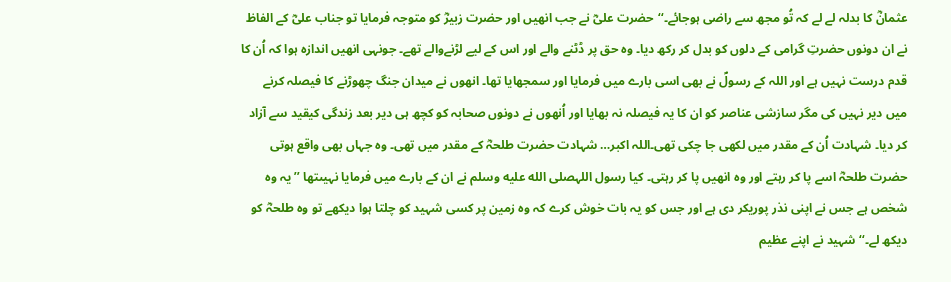عثمانؓ کا بدلہ لے لے کہ تُو مجھ سے راضی ہوجائے۔‘‘حضرت علیؓ نے جب انھیں اور حضرت زبیرؓ کو متوجہ فرمایا تو جناب علیؓ کے الفاظ نے ان دونوں حضرتِ گرامی کے دلوں کو بدل کر رکھ دیا۔ وہ حق پر ڈٹنے والے اور اس کے لیے لڑنےوالے تھے۔ جونہی انھیں اندازہ ہوا کہ اُن کا قدم درست نہیں ہے اور اللہ کے رسولؐ نے بھی اسی بارے میں فرمایا اور سمجھایا تھا۔ انھوں نے میدان جنگ چھوڑنے کا فیصلہ کرنے میں دیر نہیں کی مگر سازشی عناصر کو ان کا یہ فیصلہ نہ بھایا اور اُنھوں نے دونوں صحابہ کو کچھ ہی دیر بعد زندگی کیقید سے آزاد کر دیا۔ شہادت اُن کے مقدر میں لکھی جا چکی تھی۔اللہ اکبر… شہادت حضرت طلحہؓ کے مقدر میں تھی۔ وہ جہاں بھی واقع ہوتی حضرت طلحہؓ اسے پا کر رہتے اور وہ انھیں پا کر رہتی۔ کیا رسول اللہصلى الله عليه وسلم نے ان کے بارے میں فرمایا نہیںتھا ’’یہ وہ شخص ہے جس نے اپنی نذر پوریکر دی ہے اور جس کو یہ بات خوش کرے کہ وہ زمین پر کسی شہید کو چلتا ہوا دیکھے تو وہ طلحہؓ کو دیکھ لے۔‘‘ شہید نے اپنے عظیم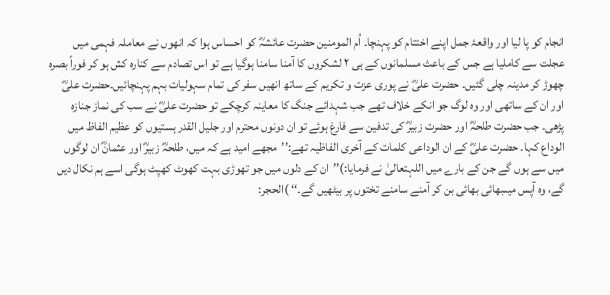انجام کو پا لیا اور واقعۂ جمل اپنے اختتام کو پہنچا۔ اُم المومنین حضرت عائشہؓ کو احساس ہوا کہ انھوں نے معاملہ فہمی میں عجلت سے کاملیا ہے جس کے باعث مسلمانوں کے ہی ۲ لشکروں کا آمنا سامنا ہوگیا ہے تو اس تصادم سے کنارہ کش ہو کر فوراً بصرہ چھوڑ کر مدینہ چلی گئیں۔ حضرت علیؓ نے پوری عزت و تکریم کے ساتھ انھیں سفر کی تمام سہولیات بہم پہنچائیں۔حضرت علیؓ اور ان کے ساتھی اور وہ لوگ جو انکے خلاف تھے جب شہدائے جنگ کا معاینہ کرچکے تو حضرت علیؓ نے سب کی نماز جنازہ پڑھی۔ جب حضرت طلحہؓ اور حضرت زبیرؓ کی تدفین سے فارغ ہوئے تو ان دونوں محترم اور جلیل القدر ہستیوں کو عظیم الفاظ میں الوداع کہا۔ حضرت علیؓ کے ان الوداعی کلمات کے آخری الفاظیہ تھے:’’مجھے امید ہے کہ میں، طلحہؓ زبیرؓ اور عثمانؓ ان لوگوں میں سے ہوں گے جن کے بارے میں اللہتعالیٰ نے فرمایا:)’’ان کے دلوں میں جو تھوڑی بہت کھوٹ کھپٹ ہوگی اسے ہم نکال دیں گے، وہ آپس میںبھائی بھائی بن کر آمنے سامنے تختوں پر بیٹھیں گے۔‘‘ )الحجر: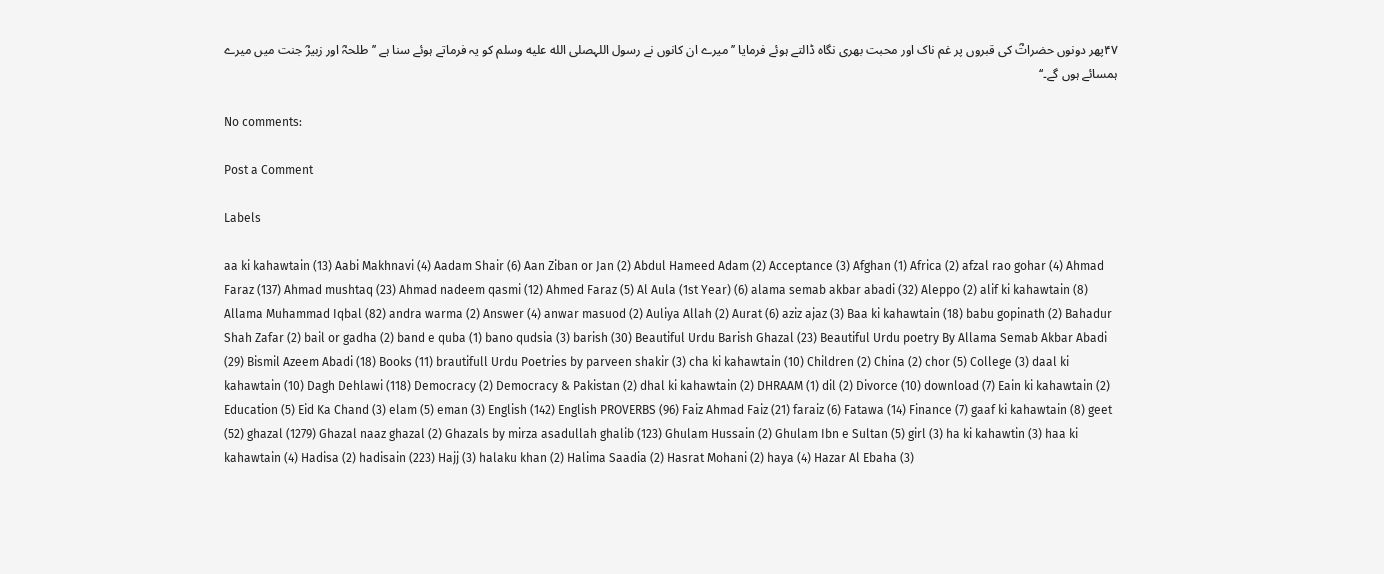۴۷پھر دونوں حضراتؓ کی قبروں پر غم ناک اور محبت بھری نگاہ ڈالتے ہوئے فرمایا ’’میرے ان کانوں نے رسول اللہصلى الله عليه وسلم کو یہ فرماتے ہوئے سنا ہے ’’طلحہؓ اور زبیرؓ جنت میں میرے ہمسائے ہوں گے۔‘‘

No comments:

Post a Comment

Labels

aa ki kahawtain (13) Aabi Makhnavi (4) Aadam Shair (6) Aan Ziban or Jan (2) Abdul Hameed Adam (2) Acceptance (3) Afghan (1) Africa (2) afzal rao gohar (4) Ahmad Faraz (137) Ahmad mushtaq (23) Ahmad nadeem qasmi (12) Ahmed Faraz (5) Al Aula (1st Year) (6) alama semab akbar abadi (32) Aleppo (2) alif ki kahawtain (8) Allama Muhammad Iqbal (82) andra warma (2) Answer (4) anwar masuod (2) Auliya Allah (2) Aurat (6) aziz ajaz (3) Baa ki kahawtain (18) babu gopinath (2) Bahadur Shah Zafar (2) bail or gadha (2) band e quba (1) bano qudsia (3) barish (30) Beautiful Urdu Barish Ghazal (23) Beautiful Urdu poetry By Allama Semab Akbar Abadi (29) Bismil Azeem Abadi (18) Books (11) brautifull Urdu Poetries by parveen shakir (3) cha ki kahawtain (10) Children (2) China (2) chor (5) College (3) daal ki kahawtain (10) Dagh Dehlawi (118) Democracy (2) Democracy & Pakistan (2) dhal ki kahawtain (2) DHRAAM (1) dil (2) Divorce (10) download (7) Eain ki kahawtain (2) Education (5) Eid Ka Chand (3) elam (5) eman (3) English (142) English PROVERBS (96) Faiz Ahmad Faiz (21) faraiz (6) Fatawa (14) Finance (7) gaaf ki kahawtain (8) geet (52) ghazal (1279) Ghazal naaz ghazal (2) Ghazals by mirza asadullah ghalib (123) Ghulam Hussain (2) Ghulam Ibn e Sultan (5) girl (3) ha ki kahawtin (3) haa ki kahawtain (4) Hadisa (2) hadisain (223) Hajj (3) halaku khan (2) Halima Saadia (2) Hasrat Mohani (2) haya (4) Hazar Al Ebaha (3)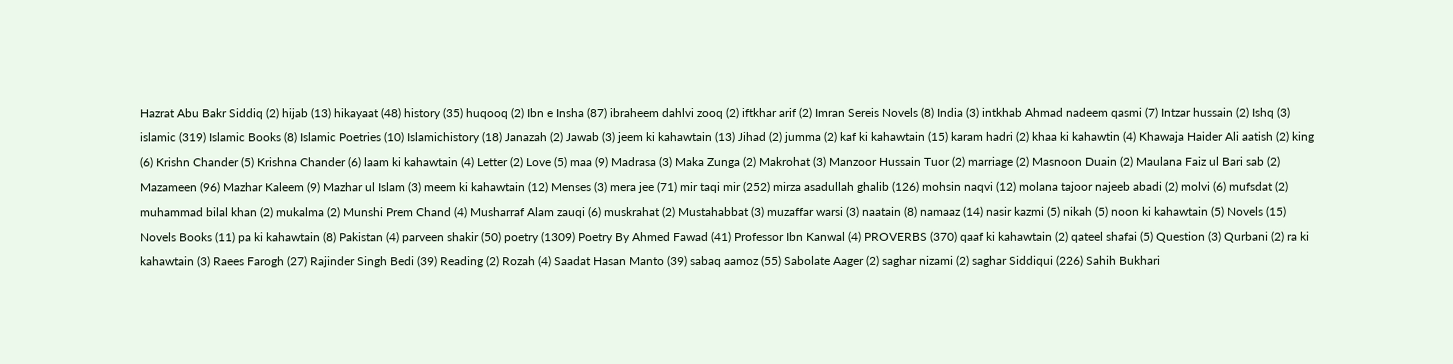Hazrat Abu Bakr Siddiq (2) hijab (13) hikayaat (48) history (35) huqooq (2) Ibn e Insha (87) ibraheem dahlvi zooq (2) iftkhar arif (2) Imran Sereis Novels (8) India (3) intkhab Ahmad nadeem qasmi (7) Intzar hussain (2) Ishq (3) islamic (319) Islamic Books (8) Islamic Poetries (10) Islamichistory (18) Janazah (2) Jawab (3) jeem ki kahawtain (13) Jihad (2) jumma (2) kaf ki kahawtain (15) karam hadri (2) khaa ki kahawtin (4) Khawaja Haider Ali aatish (2) king (6) Krishn Chander (5) Krishna Chander (6) laam ki kahawtain (4) Letter (2) Love (5) maa (9) Madrasa (3) Maka Zunga (2) Makrohat (3) Manzoor Hussain Tuor (2) marriage (2) Masnoon Duain (2) Maulana Faiz ul Bari sab (2) Mazameen (96) Mazhar Kaleem (9) Mazhar ul Islam (3) meem ki kahawtain (12) Menses (3) mera jee (71) mir taqi mir (252) mirza asadullah ghalib (126) mohsin naqvi (12) molana tajoor najeeb abadi (2) molvi (6) mufsdat (2) muhammad bilal khan (2) mukalma (2) Munshi Prem Chand (4) Musharraf Alam zauqi (6) muskrahat (2) Mustahabbat (3) muzaffar warsi (3) naatain (8) namaaz (14) nasir kazmi (5) nikah (5) noon ki kahawtain (5) Novels (15) Novels Books (11) pa ki kahawtain (8) Pakistan (4) parveen shakir (50) poetry (1309) Poetry By Ahmed Fawad (41) Professor Ibn Kanwal (4) PROVERBS (370) qaaf ki kahawtain (2) qateel shafai (5) Question (3) Qurbani (2) ra ki kahawtain (3) Raees Farogh (27) Rajinder Singh Bedi (39) Reading (2) Rozah (4) Saadat Hasan Manto (39) sabaq aamoz (55) Sabolate Aager (2) saghar nizami (2) saghar Siddiqui (226) Sahih Bukhari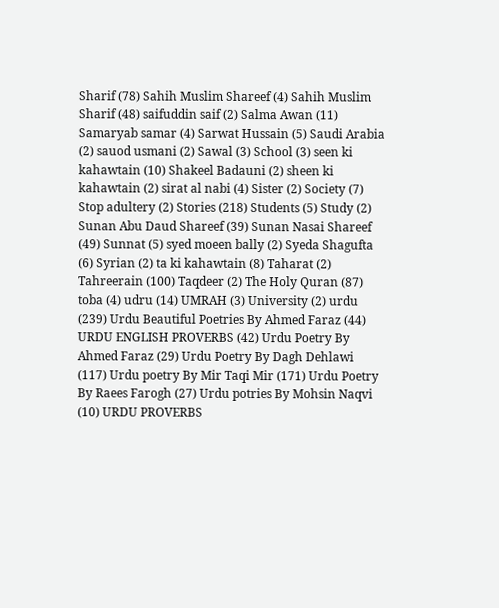Sharif (78) Sahih Muslim Shareef (4) Sahih Muslim Sharif (48) saifuddin saif (2) Salma Awan (11) Samaryab samar (4) Sarwat Hussain (5) Saudi Arabia (2) sauod usmani (2) Sawal (3) School (3) seen ki kahawtain (10) Shakeel Badauni (2) sheen ki kahawtain (2) sirat al nabi (4) Sister (2) Society (7) Stop adultery (2) Stories (218) Students (5) Study (2) Sunan Abu Daud Shareef (39) Sunan Nasai Shareef (49) Sunnat (5) syed moeen bally (2) Syeda Shagufta (6) Syrian (2) ta ki kahawtain (8) Taharat (2) Tahreerain (100) Taqdeer (2) The Holy Quran (87) toba (4) udru (14) UMRAH (3) University (2) urdu (239) Urdu Beautiful Poetries By Ahmed Faraz (44) URDU ENGLISH PROVERBS (42) Urdu Poetry By Ahmed Faraz (29) Urdu Poetry By Dagh Dehlawi (117) Urdu poetry By Mir Taqi Mir (171) Urdu Poetry By Raees Farogh (27) Urdu potries By Mohsin Naqvi (10) URDU PROVERBS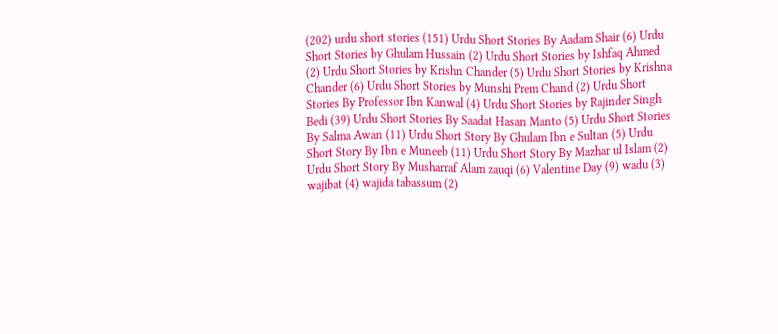(202) urdu short stories (151) Urdu Short Stories By Aadam Shair (6) Urdu Short Stories by Ghulam Hussain (2) Urdu Short Stories by Ishfaq Ahmed (2) Urdu Short Stories by Krishn Chander (5) Urdu Short Stories by Krishna Chander (6) Urdu Short Stories by Munshi Prem Chand (2) Urdu Short Stories By Professor Ibn Kanwal (4) Urdu Short Stories by Rajinder Singh Bedi (39) Urdu Short Stories By Saadat Hasan Manto (5) Urdu Short Stories By Salma Awan (11) Urdu Short Story By Ghulam Ibn e Sultan (5) Urdu Short Story By Ibn e Muneeb (11) Urdu Short Story By Mazhar ul Islam (2) Urdu Short Story By Musharraf Alam zauqi (6) Valentine Day (9) wadu (3) wajibat (4) wajida tabassum (2)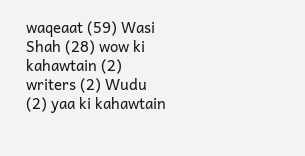waqeaat (59) Wasi Shah (28) wow ki kahawtain (2) writers (2) Wudu (2) yaa ki kahawtain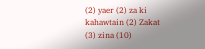(2) yaer (2) za ki kahawtain (2) Zakat (3) zina (10)